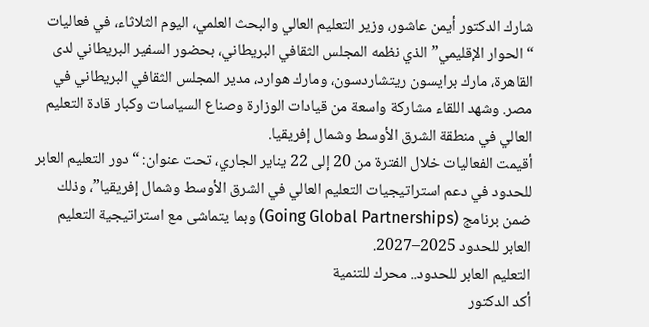شارك الدكتور أيمن عاشور، وزير التعليم العالي والبحث العلمي، اليوم الثلاثاء، في فعاليات “الحوار الإقليمي” الذي نظمه المجلس الثقافي البريطاني، بحضور السفير البريطاني لدى القاهرة، مارك برايسون ريتشاردسون، ومارك هوارد، مدير المجلس الثقافي البريطاني في مصر. وشهد اللقاء مشاركة واسعة من قيادات الوزارة وصناع السياسات وكبار قادة التعليم العالي في منطقة الشرق الأوسط وشمال إفريقيا.
أقيمت الفعاليات خلال الفترة من 20 إلى 22 يناير الجاري، تحت عنوان: “دور التعليم العابر للحدود في دعم استراتيجيات التعليم العالي في الشرق الأوسط وشمال إفريقيا”، وذلك ضمن برنامج (Going Global Partnerships) وبما يتماشى مع استراتيجية التعليم العابر للحدود 2025–2027.
التعليم العابر للحدود.. محرك للتنمية
أكد الدكتور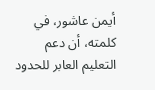أيمن عاشور، في كلمته، أن دعم التعليم العابر للحدود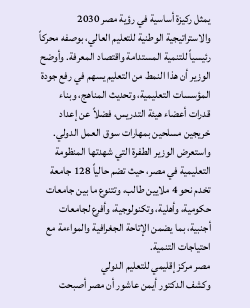يمثل ركيزة أساسية في رؤية مصر 2030 والاستراتيجية الوطنية للتعليم العالي، بوصفه محركاً رئيسياً للتنمية المستدامة واقتصاد المعرفة. وأوضح الوزير أن هذا النمط من التعليم يسهم في رفع جودة المؤسسات التعليمية، وتحديث المناهج، وبناء قدرات أعضاء هيئة التدريس، فضلاً عن إعداد خريجين مسلحين بمهارات سوق العمل الدولي.
واستعرض الوزير الطفرة التي شهدتها المنظومة التعليمية في مصر، حيث تضم حالياً 128 جامعة تخدم نحو 4 ملايين طالب، وتتنوع ما بين جامعات حكومية، وأهلية، وتكنولوجية، وأفرع لجامعات أجنبية، بما يضمن الإتاحة الجغرافية والمواءمة مع احتياجات التنمية.
مصر مركز إقليمي للتعليم الدولي
وكشف الدكتور أيمن عاشور أن مصر أصبحت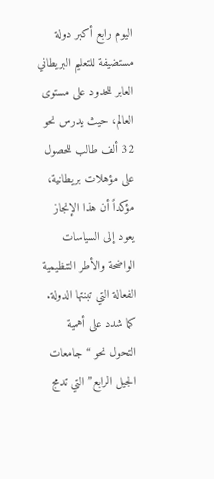اليوم رابع أكبر دولة مستضيفة للتعليم البريطاني العابر للحدود على مستوى العالم، حيث يدرس نحو 32 ألف طالب للحصول على مؤهلات بريطانية، مؤكداً أن هذا الإنجاز يعود إلى السياسات الواضحة والأطر التنظيمية الفعالة التي تبنتها الدولة.
كما شدد على أهمية التحول نحو “جامعات الجيل الرابع” التي تدمج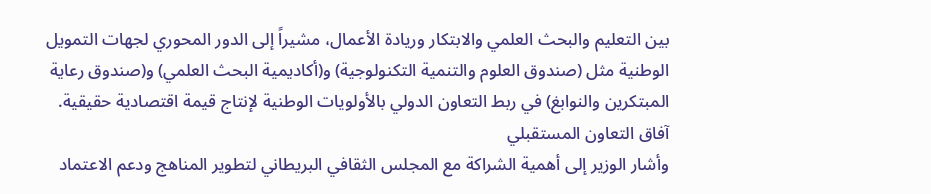بين التعليم والبحث العلمي والابتكار وريادة الأعمال، مشيراً إلى الدور المحوري لجهات التمويل الوطنية مثل (صندوق العلوم والتنمية التكنولوجية) و(أكاديمية البحث العلمي) و(صندوق رعاية المبتكرين والنوابغ) في ربط التعاون الدولي بالأولويات الوطنية لإنتاج قيمة اقتصادية حقيقية.
آفاق التعاون المستقبلي
وأشار الوزير إلى أهمية الشراكة مع المجلس الثقافي البريطاني لتطوير المناهج ودعم الاعتماد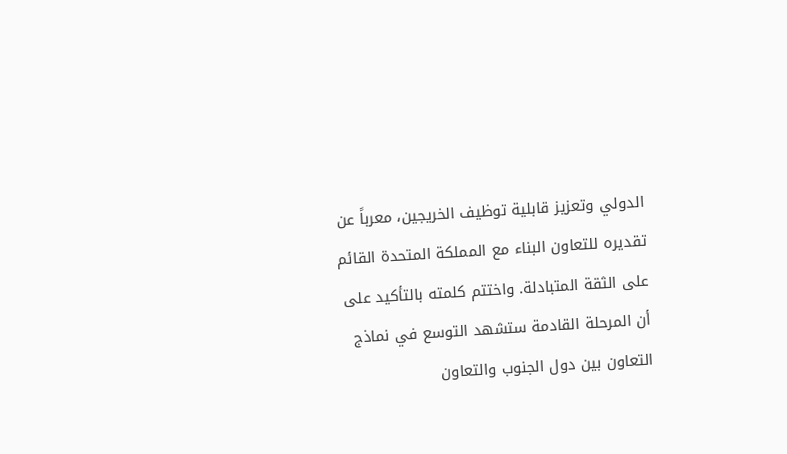الدولي وتعزيز قابلية توظيف الخريجين، معرباً عن تقديره للتعاون البناء مع المملكة المتحدة القائم على الثقة المتبادلة. واختتم كلمته بالتأكيد على أن المرحلة القادمة ستشهد التوسع في نماذج التعاون بين دول الجنوب والتعاون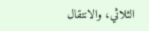الثلاثي، والانتقال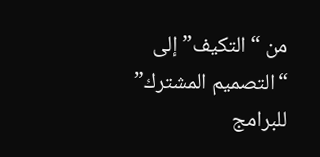من “التكيف” إلى “التصميم المشترك” للبرامج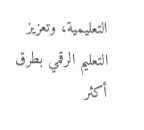التعليمية، وتعزيز التعليم الرقمي بطرق أكثر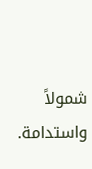شمولاً واستدامة.